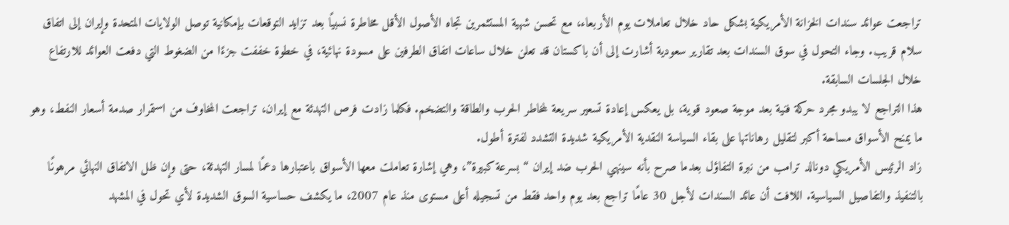تراجعت عوائد سندات الخزانة الأمريكية بشكل حاد خلال تعاملات يوم الأربعاء، مع تحسن شهية المستثمرين تجاه الأصول الأقل مخاطرة نسبيًا بعد تزايد التوقعات بإمكانية توصل الولايات المتحدة وإيران إلى اتفاق سلام قريب. وجاء التحول في سوق السندات بعد تقارير سعودية أشارت إلى أن باكستان قد تعلن خلال ساعات اتفاق الطرفين على مسودة نهائية، في خطوة خففت جزءًا من الضغوط التي دفعت العوائد للارتفاع خلال الجلسات السابقة.
هذا التراجع لا يبدو مجرد حركة فنية بعد موجة صعود قوية، بل يعكس إعادة تسعير سريعة لمخاطر الحرب والطاقة والتضخم. فكلما زادت فرص التهدئة مع إيران، تراجعت المخاوف من استمرار صدمة أسعار النفط، وهو ما يمنح الأسواق مساحة أكبر لتقليل رهاناتها على بقاء السياسة النقدية الأمريكية شديدة التشدد لفترة أطول.
زاد الرئيس الأمريكي دونالد ترامب من نبرة التفاؤل بعدما صرح بأنه سينهي الحرب ضد إيران “بسرعة كبيرة”، وهي إشارة تعاملت معها الأسواق باعتبارها دعمًا لمسار التهدئة، حتى وإن ظل الاتفاق النهائي مرهونًا بالتنفيذ والتفاصيل السياسية. اللافت أن عائد السندات لأجل 30 عامًا تراجع بعد يوم واحد فقط من تسجيله أعلى مستوى منذ عام 2007، ما يكشف حساسية السوق الشديدة لأي تحول في المشهد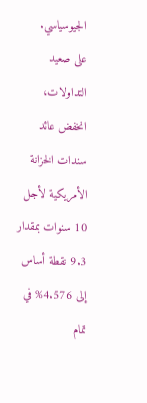الجيوسياسي.
على صعيد التداولات، انخفض عائد سندات الخزانة الأمريكية لأجل 10 سنوات بمقدار 9.3 نقطة أساس إلى 4.576% في تمام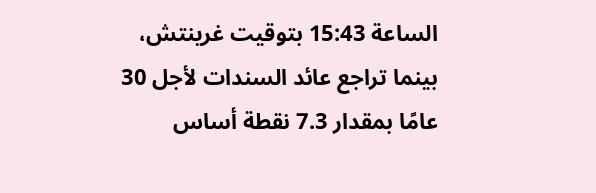الساعة 15:43 بتوقيت غرينتش، بينما تراجع عائد السندات لأجل 30 عامًا بمقدار 7.3 نقطة أساس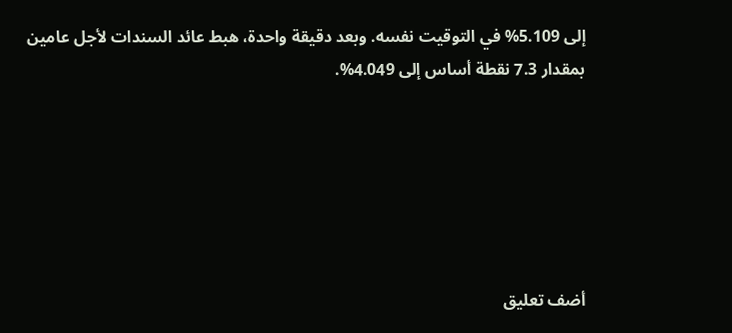إلى 5.109% في التوقيت نفسه. وبعد دقيقة واحدة، هبط عائد السندات لأجل عامين بمقدار 7.3 نقطة أساس إلى 4.049%.






أضف تعليق